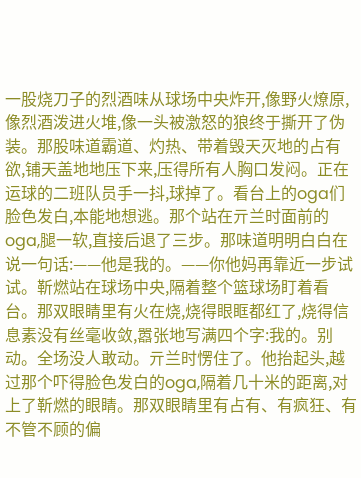一股烧刀子的烈酒味从球场中央炸开,像野火燎原,像烈酒泼进火堆,像一头被激怒的狼终于撕开了伪装。那股味道霸道、灼热、带着毁天灭地的占有欲,铺天盖地地压下来,压得所有人胸口发闷。正在运球的二班队员手一抖,球掉了。看台上的oga们脸色发白,本能地想逃。那个站在亓兰时面前的oga,腿一软,直接后退了三步。那味道明明白白在说一句话:——他是我的。——你他妈再靠近一步试试。靳燃站在球场中央,隔着整个篮球场盯着看台。那双眼睛里有火在烧,烧得眼眶都红了,烧得信息素没有丝毫收敛,嚣张地写满四个字:我的。别动。全场没人敢动。亓兰时愣住了。他抬起头,越过那个吓得脸色发白的oga,隔着几十米的距离,对上了靳燃的眼睛。那双眼睛里有占有、有疯狂、有不管不顾的偏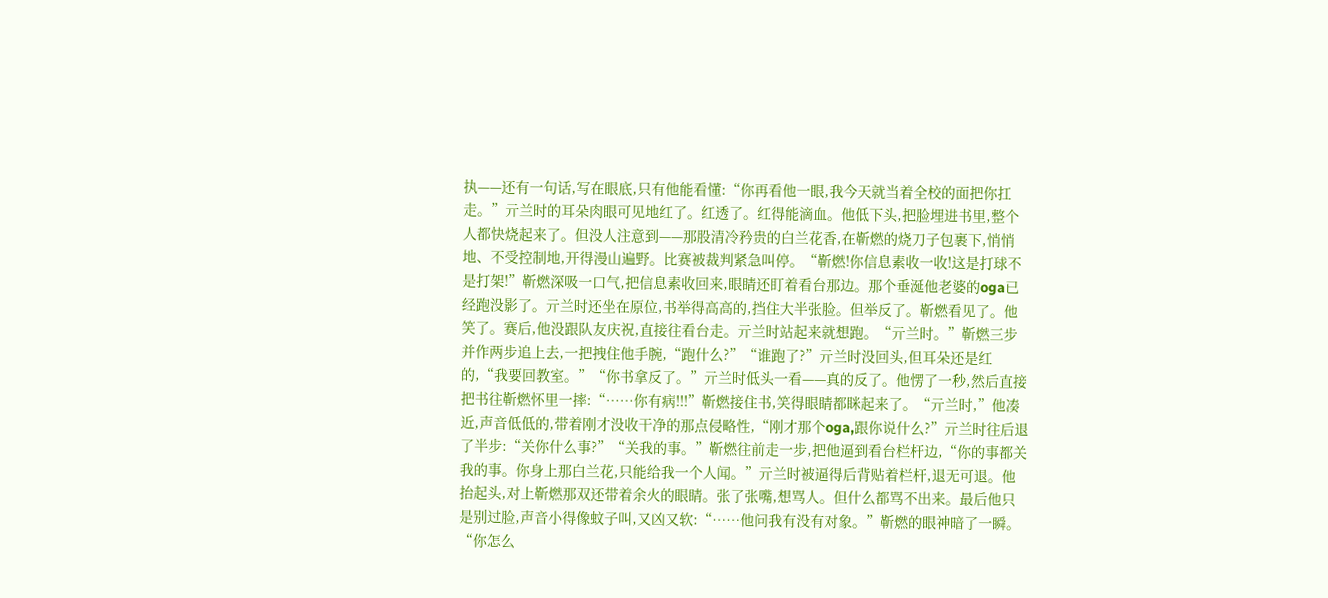执——还有一句话,写在眼底,只有他能看懂:“你再看他一眼,我今天就当着全校的面把你扛走。”亓兰时的耳朵肉眼可见地红了。红透了。红得能滴血。他低下头,把脸埋进书里,整个人都快烧起来了。但没人注意到——那股清冷矜贵的白兰花香,在靳燃的烧刀子包裹下,悄悄地、不受控制地,开得漫山遍野。比赛被裁判紧急叫停。“靳燃!你信息素收一收!这是打球不是打架!”靳燃深吸一口气,把信息素收回来,眼睛还盯着看台那边。那个垂涎他老婆的oga已经跑没影了。亓兰时还坐在原位,书举得高高的,挡住大半张脸。但举反了。靳燃看见了。他笑了。赛后,他没跟队友庆祝,直接往看台走。亓兰时站起来就想跑。“亓兰时。”靳燃三步并作两步追上去,一把拽住他手腕,“跑什么?”“谁跑了?”亓兰时没回头,但耳朵还是红的,“我要回教室。”“你书拿反了。”亓兰时低头一看——真的反了。他愣了一秒,然后直接把书往靳燃怀里一摔:“……你有病!!!”靳燃接住书,笑得眼睛都眯起来了。“亓兰时,”他凑近,声音低低的,带着刚才没收干净的那点侵略性,“刚才那个oga,跟你说什么?”亓兰时往后退了半步:“关你什么事?”“关我的事。”靳燃往前走一步,把他逼到看台栏杆边,“你的事都关我的事。你身上那白兰花,只能给我一个人闻。”亓兰时被逼得后背贴着栏杆,退无可退。他抬起头,对上靳燃那双还带着余火的眼睛。张了张嘴,想骂人。但什么都骂不出来。最后他只是别过脸,声音小得像蚊子叫,又凶又软:“……他问我有没有对象。”靳燃的眼神暗了一瞬。“你怎么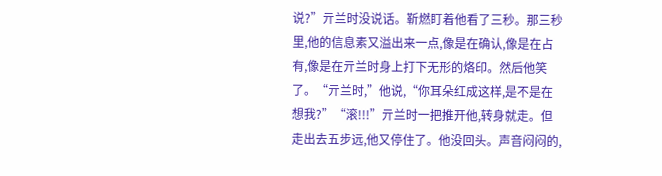说?”亓兰时没说话。靳燃盯着他看了三秒。那三秒里,他的信息素又溢出来一点,像是在确认,像是在占有,像是在亓兰时身上打下无形的烙印。然后他笑了。“亓兰时,”他说,“你耳朵红成这样,是不是在想我?”“滚!!!”亓兰时一把推开他,转身就走。但走出去五步远,他又停住了。他没回头。声音闷闷的,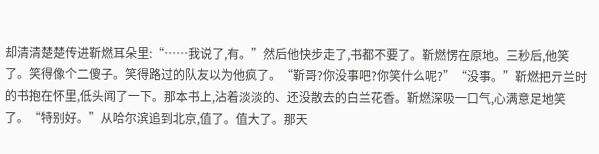却清清楚楚传进靳燃耳朵里:“……我说了,有。”然后他快步走了,书都不要了。靳燃愣在原地。三秒后,他笑了。笑得像个二傻子。笑得路过的队友以为他疯了。“靳哥?你没事吧?你笑什么呢?”“没事。”靳燃把亓兰时的书抱在怀里,低头闻了一下。那本书上,沾着淡淡的、还没散去的白兰花香。靳燃深吸一口气,心满意足地笑了。“特别好。”从哈尔滨追到北京,值了。值大了。那天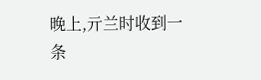晚上,亓兰时收到一条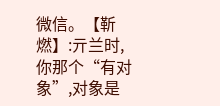微信。【靳燃】:亓兰时,你那个“有对象”,对象是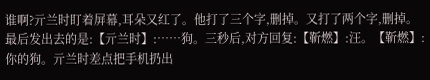谁啊?亓兰时盯着屏幕,耳朵又红了。他打了三个字,删掉。又打了两个字,删掉。最后发出去的是:【亓兰时】:……狗。三秒后,对方回复:【靳燃】:汪。【靳燃】:你的狗。亓兰时差点把手机扔出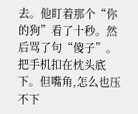去。他盯着那个“你的狗”看了十秒。然后骂了句“傻子”。把手机扣在枕头底下。但嘴角,怎么也压不下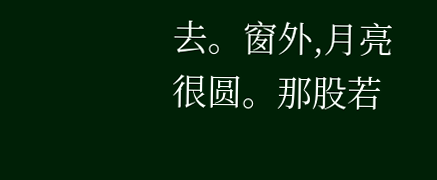去。窗外,月亮很圆。那股若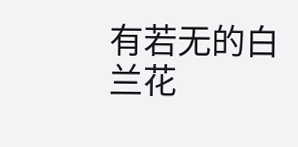有若无的白兰花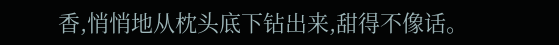香,悄悄地从枕头底下钻出来,甜得不像话。